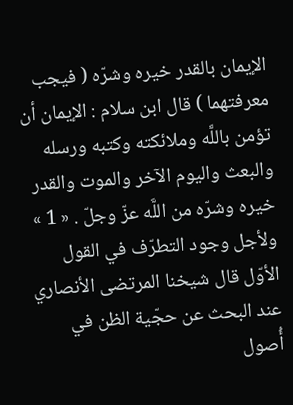الإيمان بالقدر خيره وشرّه ( فيجب معرفتهما ) قال ابن سلام : الإيمان أن تؤمن باللَّه وملائكته وكتبه ورسله والبعث واليوم الآخر والموت والقدر خيره وشرّه من اللَّه عزّ وجلّ . « 1 »
ولأجل وجود التطرّف في القول الأوّل قال شيخنا المرتضى الأنصاري عند البحث عن حجّية الظن في أُصول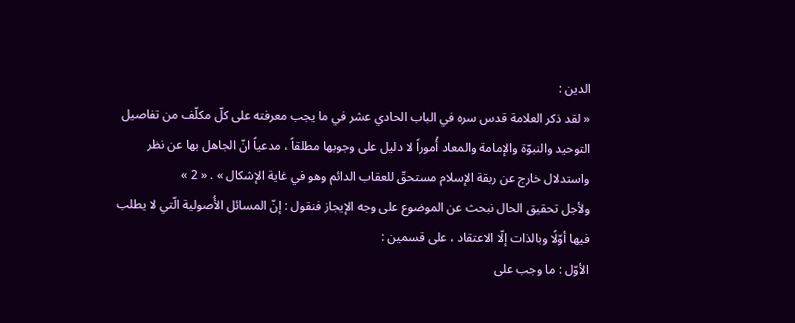الدين :
« لقد ذكر العلامة قدس سره في الباب الحادي عشر في ما يجب معرفته على كلّ مكلّف من تفاصيل التوحيد والنبوّة والإمامة والمعاد أُموراً لا دليل على وجوبها مطلقاً ، مدعياً انّ الجاهل بها عن نظر واستدلال خارج عن ربقة الإسلام مستحقّ للعقاب الدائم وهو في غاية الإشكال » . « 2 »
ولأجل تحقيق الحال نبحث عن الموضوع على وجه الإيجاز فنقول : إنّ المسائل الأُصولية الّتي لا يطلب فيها أوّلًا وبالذات إلّا الاعتقاد ، على قسمين :
الأوّل : ما وجب على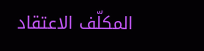المكلّف الاعتقاد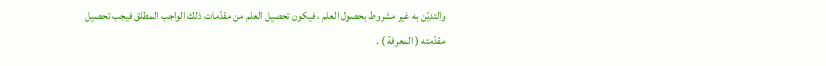والتديّن به غير مشروط بحصول العلم ، فيكون تحصيل العلم من مقدّمات ذلك الواجب المطلق فيجب تحصيل مقدّمته ( المعرفة ) .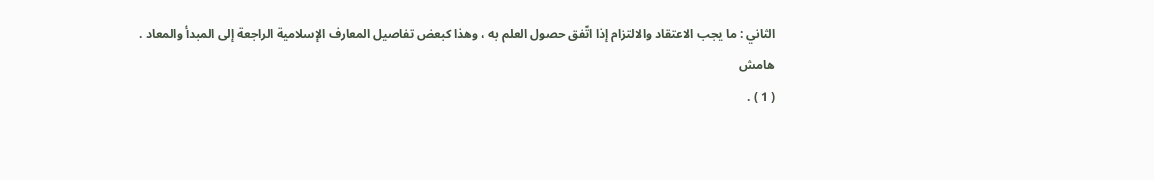الثاني : ما يجب الاعتقاد والالتزام إذا اتّفق حصول العلم به ، وهذا كبعض تفاصيل المعارف الإسلامية الراجعة إلى المبدأ والمعاد .
هامش
( 1 ) .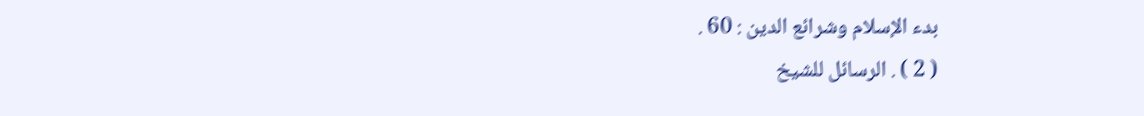بدء الإسلام وشرائع الدين : 60 .
( 2 ) . الرسائل للشيخ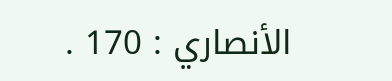الأنصاري : 170 .